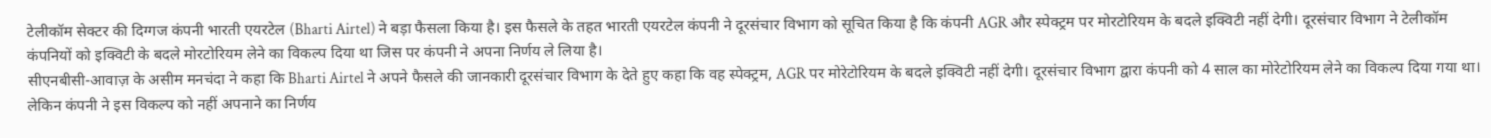टेलीकॉम सेक्टर की दिग्गज कंपनी भारती एयरटेल (Bharti Airtel) ने बड़ा फैसला किया है। इस फैसले के तहत भारती एयरटेल कंपनी ने दूरसंचार विभाग को सूचित किया है कि कंपनी AGR और स्पेक्ट्रम पर मोरटोरियम के बदले इक्विटी नहीं देगी। दूरसंचार विभाग ने टेलीकॉम कंपनियों को इक्विटी के बदले मोरटोरियम लेने का विकल्प दिया था जिस पर कंपनी ने अपना निर्णय ले लिया है।
सीएनबीसी-आवाज़ के असीम मनचंदा ने कहा कि Bharti Airtel ने अपने फैसले की जानकारी दूरसंचार विभाग के देते हुए कहा कि वह स्पेक्ट्रम, AGR पर मोरेटोरियम के बदले इक्विटी नहीं देगी। दूरसंचार विभाग द्वारा कंपनी को 4 साल का मोरेटोरियम लेने का विकल्प दिया गया था। लेकिन कंपनी ने इस विकल्प को नहीं अपनाने का निर्णय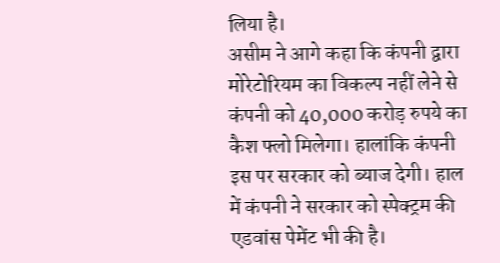लिया है।
असीम ने आगे कहा कि कंपनी द्वारा मोरेटोरियम का विकल्प नहीं लेने से कंपनी को 40,000 करोड़ रुपये का कैश फ्लो मिलेगा। हालांकि कंपनी इस पर सरकार को ब्याज देगी। हाल में कंपनी ने सरकार को स्पेक्ट्रम की एडवांस पेमेंट भी की है।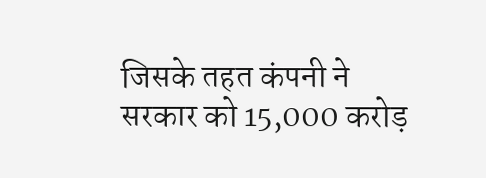जिसके तहत कंपनी ने सरकार को 15,000 करोड़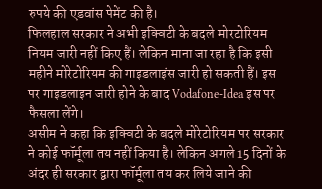रुपये की एडवांस पेमेंट की है।
फिलहाल सरकार ने अभी इक्विटी के बदले मोरटोरियम नियम जारी नहीं किए हैं। लेकिन माना जा रहा है कि इसी महीने मोरेटोरियम की गाइडलाइंस जारी हो सकती हैं। इस पर गाइडलाइन जारी होने के बाद Vodafone-Idea इस पर फैसला लेंगे।
असीम ने कहा कि इक्विटी के बदले मोरेटोरियम पर सरकार ने कोई फॉर्मूला तय नहीं किया है। लेकिन अगले 15 दिनों के अंदर ही सरकार द्वारा फॉर्मूला तय कर लिये जाने की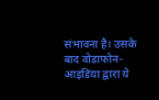संभावना है। उसके बाद वोडाफोन-आइडिया द्वारा ये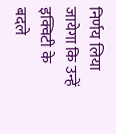निर्णय लिया जायेगा कि उन्हें इक्विटी के बदले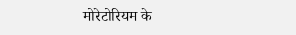मोरेटोरियम के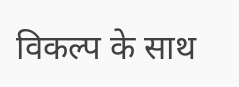विकल्प के साथ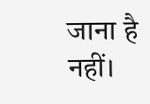जाना है नहीं।